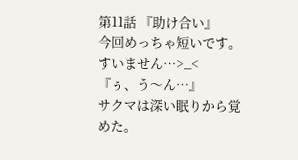第11話 『助け合い』
今回めっちゃ短いです。
すいません…>_<
『ぅ、う〜ん…』
サクマは深い眠りから覚めた。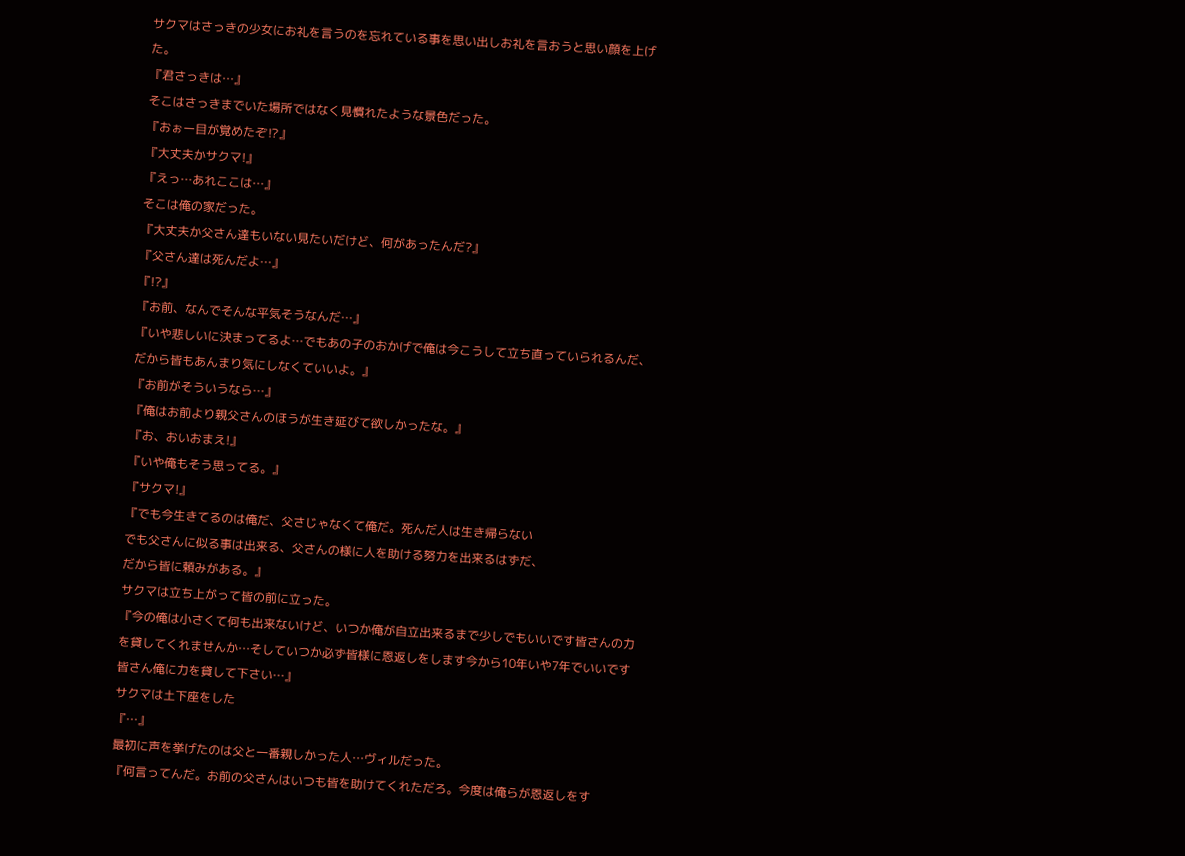サクマはさっきの少女にお礼を言うのを忘れている事を思い出しお礼を言おうと思い顔を上げた。
『君さっきは…』
そこはさっきまでいた場所ではなく見慣れたような景色だった。
『おぉー目が覚めたぞ⁉』
『大丈夫かサクマ!』
『えっ…あれここは…』
そこは俺の家だった。
『大丈夫か父さん達もいない見たいだけど、何があったんだ?』
『父さん達は死んだよ…』
『!?』
『お前、なんでそんな平気そうなんだ…』
『いや悲しいに決まってるよ…でもあの子のおかげで俺は今こうして立ち直っていられるんだ、だから皆もあんまり気にしなくていいよ。』
『お前がそういうなら…』
『俺はお前より親父さんのほうが生き延びて欲しかったな。』
『お、おいおまえ!』
『いや俺もそう思ってる。』
『サクマ!』
『でも今生きてるのは俺だ、父さじゃなくて俺だ。死んだ人は生き帰らない
でも父さんに似る事は出来る、父さんの様に人を助ける努力を出来るはずだ、
だから皆に頼みがある。』
サクマは立ち上がって皆の前に立った。
『今の俺は小さくて何も出来ないけど、いつか俺が自立出来るまで少しでもいいです皆さんの力を貸してくれませんか…そしていつか必ず皆様に恩返しをします今から10年いや7年でいいです皆さん俺に力を貸して下さい…』
サクマは土下座をした
『…』
最初に声を挙げたのは父と一番親しかった人…ヴィルだった。
『何言ってんだ。お前の父さんはいつも皆を助けてくれただろ。今度は俺らが恩返しをす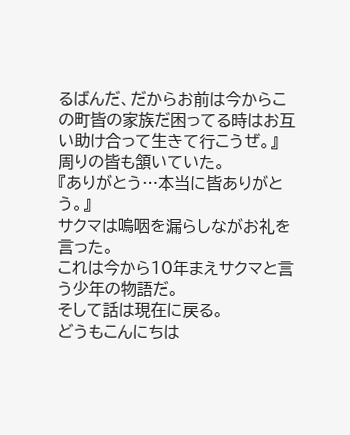るばんだ、だからお前は今からこの町皆の家族だ困ってる時はお互い助け合って生きて行こうぜ。』
周りの皆も頷いていた。
『ありがとう…本当に皆ありがとう。』
サクマは嗚咽を漏らしながお礼を言った。
これは今から10年まえサクマと言う少年の物語だ。
そして話は現在に戻る。
どうもこんにちは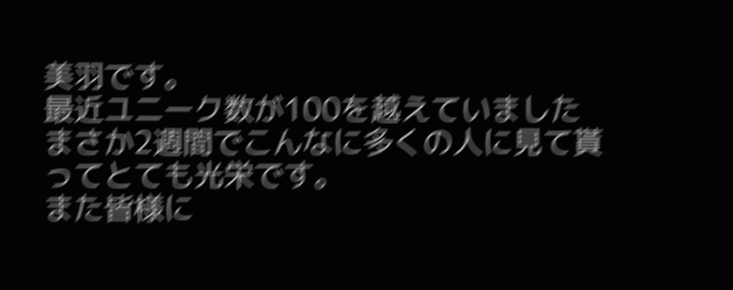美羽です。
最近ユニーク数が100を越えていました
まさか2週間でこんなに多くの人に見て貰ってとても光栄です。
また皆様に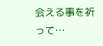会える事を祈って…